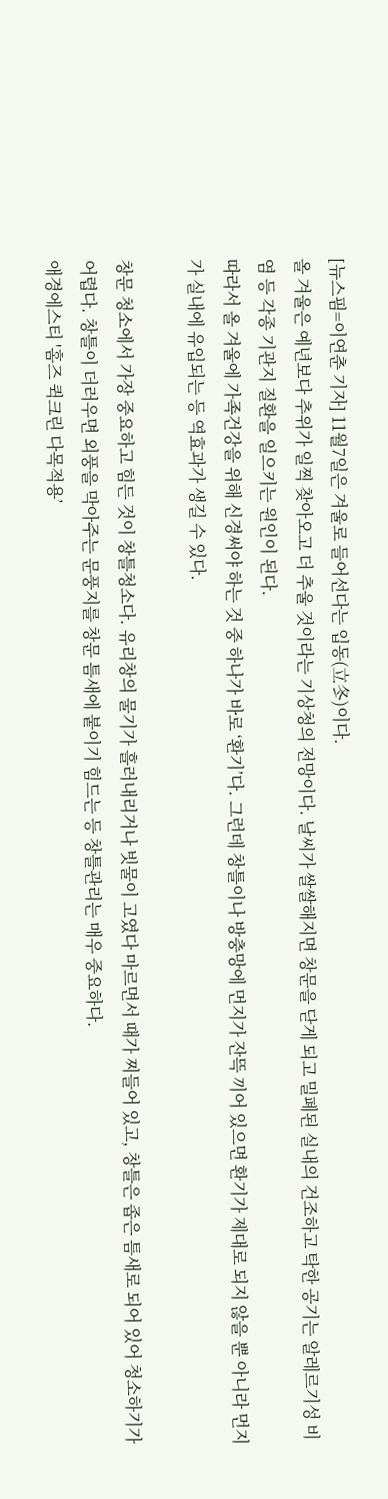[뉴스핌=이연춘 기자] 11월7일은 겨울로 들어선다는 입동(立冬)이다.
올 겨울은 예년보다 추위가 일찍 찾아오고 더 추울 것이라는 기상청의 전망이다. 날씨가 쌀쌀해지면 창문을 닫게 되고 밀폐된 실내의 건조하고 탁한 공기는 알레르기성 비염 등 각종 기관지 질환을 일으키는 원인이 된다.
따라서 올 겨울에 가족건강을 위해 신경써야 하는 것 중 하나가 바로 ‘환기’다. 그런데 창틀이나 방충망에 먼지가 잔뜩 끼어 있으면 환기가 제대로 되지 않을 뿐 아니라 먼지가 실내에 유입되는 등 역효과가 생길 수 있다.

창문 청소에서 가장 중요하고 힘든 것이 창틀청소다. 유리창의 물기가 흘러내리거나 빗물이 고였다 마르면서 때가 찌들어 있고, 창틀은 좁은 틈새로 되어 있어 청소하기가 어렵다. 창틀이 더러우면 외풍을 막아주는 문풍지를 창문 틈새에 붙이기 힘드는 등 창틀관리는 매우 중요하다.
애경에스티 '홈즈 퀵크린 다목적용’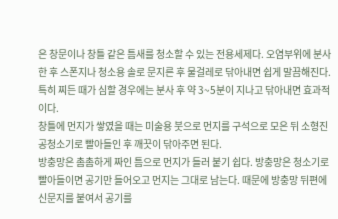은 창문이나 창틀 같은 틈새를 청소할 수 있는 전용세제다. 오염부위에 분사한 후 스폰지나 청소용 솔로 문지른 후 물걸레로 닦아내면 쉽게 말끔해진다. 특히 찌든 때가 심할 경우에는 분사 후 약 3~5분이 지나고 닦아내면 효과적이다.
창틀에 먼지가 쌓였을 때는 미술용 붓으로 먼지를 구석으로 모은 뒤 소형진공청소기로 빨아들인 후 깨끗이 닦아주면 된다.
방충망은 촘촘하게 짜인 틈으로 먼지가 들러 붙기 쉽다. 방충망은 청소기로 빨아들이면 공기만 들어오고 먼지는 그대로 남는다. 때문에 방충망 뒤편에 신문지를 붙여서 공기를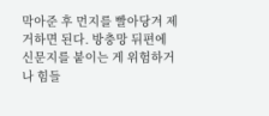막아준 후 먼지를 빨아당겨 제거하면 된다. 방충망 뒤편에 신문지를 붙이는 게 위험하거나 힘들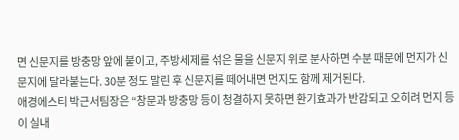면 신문지를 방충망 앞에 붙이고, 주방세제를 섞은 물을 신문지 위로 분사하면 수분 때문에 먼지가 신문지에 달라붙는다. 30분 정도 말린 후 신문지를 떼어내면 먼지도 함께 제거된다.
애경에스티 박근서팀장은 “창문과 방충망 등이 청결하지 못하면 환기효과가 반감되고 오히려 먼지 등이 실내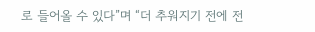로 들어올 수 있다”며 “더 추워지기 전에 전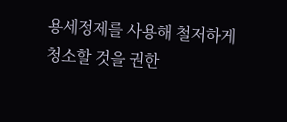용세정제를 사용해 철저하게 청소할 것을 권한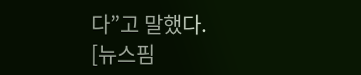다”고 말했다.
[뉴스핌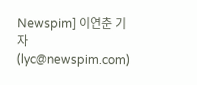Newspim] 이연춘 기자 (lyc@newspim.com)